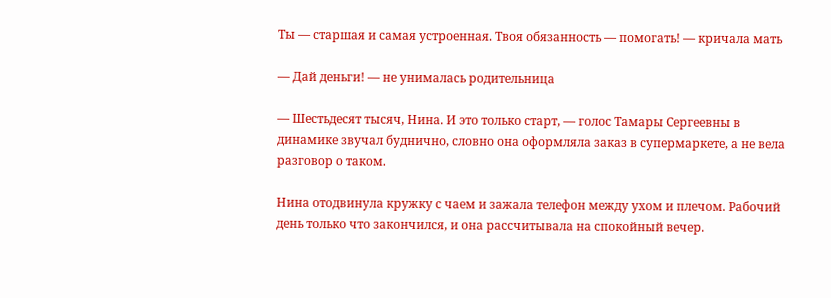Ты — старшая и самая устроенная. Твоя обязанность — помогать! — кричала мать

— Дай деньги! — не унималась родительница

— Шестьдесят тысяч, Нина. И это только старт, — голос Тамары Сергеевны в динамике звучал буднично, словно она оформляла заказ в супермаркете, а не вела разговор о таком.

Нина отодвинула кружку с чаем и зажала телефон между ухом и плечом. Рабочий день только что закончился, и она рассчитывала на спокойный вечер.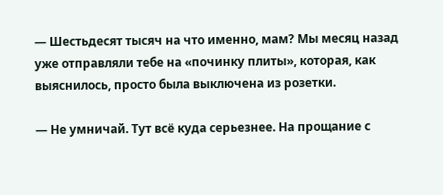— Шестьдесят тысяч на что именно, мам? Мы месяц назад уже отправляли тебе на «починку плиты», которая, как выяснилось, просто была выключена из розетки.

— Не умничай. Тут всё куда серьезнее. На прощание с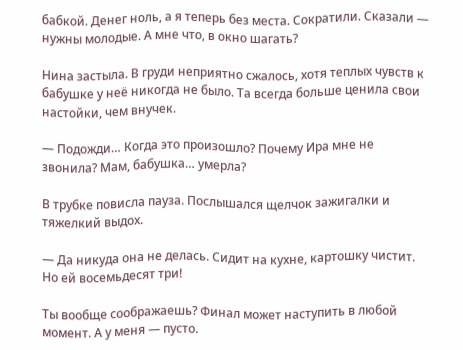бабкой. Денег ноль, а я теперь без места. Сократили. Сказали — нужны молодые. А мне что, в окно шагать?

Нина застыла. В груди неприятно сжалось, хотя теплых чувств к бабушке у неё никогда не было. Та всегда больше ценила свои настойки, чем внучек.

— Подожди… Когда это произошло? Почему Ира мне не звонила? Мам, бабушка… умерла?

В трубке повисла пауза. Послышался щелчок зажигалки и тяжелкий выдох.

— Да никуда она не делась. Сидит на кухне, картошку чистит. Но ей восемьдесят три!

Ты вообще соображаешь? Финал может наступить в любой момент. А у меня — пусто.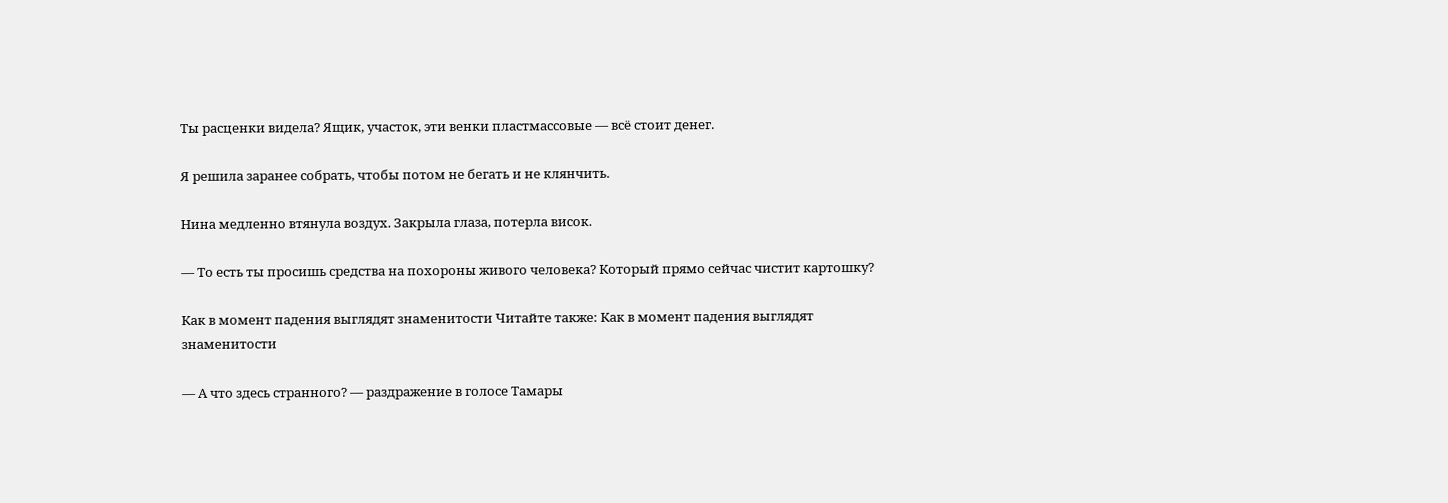Ты расценки видела? Ящик, участок, эти венки пластмассовые — всё стоит денег.

Я решила заранее собрать, чтобы потом не бегать и не клянчить.

Нина медленно втянула воздух. Закрыла глаза, потерла висок.

— То есть ты просишь средства на похороны живого человека? Который прямо сейчас чистит картошку?

Как в момент падения выглядят знаменитости Читайте также: Как в момент падения выглядят знаменитости

— А что здесь странного? — раздражение в голосе Тамары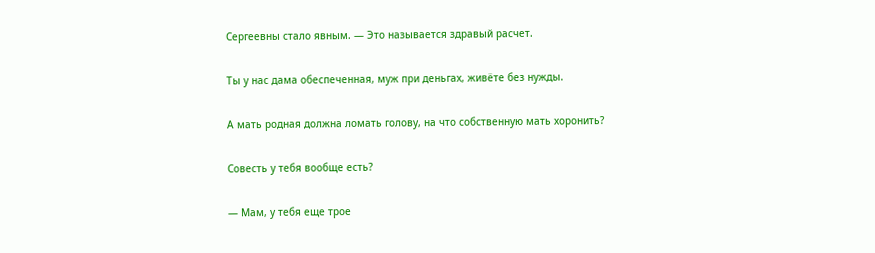Сергеевны стало явным. — Это называется здравый расчет.

Ты у нас дама обеспеченная, муж при деньгах, живёте без нужды.

А мать родная должна ломать голову, на что собственную мать хоронить?

Совесть у тебя вообще есть?

— Мам, у тебя еще трое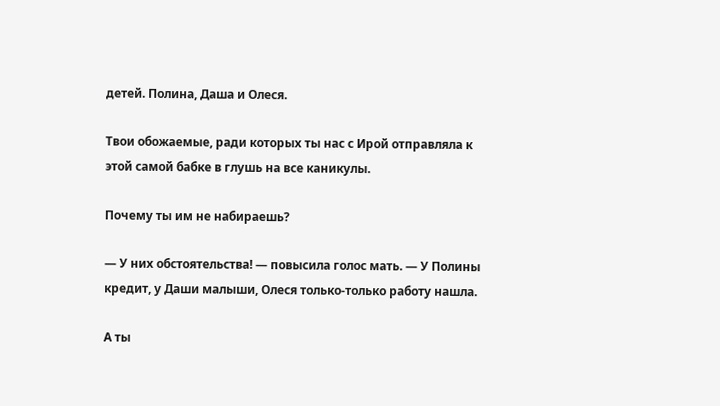детей. Полина, Даша и Олеся.

Твои обожаемые, ради которых ты нас с Ирой отправляла к этой самой бабке в глушь на все каникулы.

Почему ты им не набираешь?

— У них обстоятельства! — повысила голос мать. — У Полины кредит, у Даши малыши, Олеся только-только работу нашла.

А ты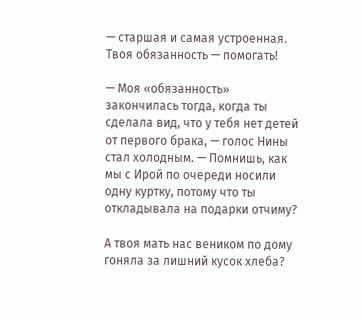— старшая и самая устроенная. Твоя обязанность — помогать!

— Моя «обязанность» закончилась тогда, когда ты сделала вид, что у тебя нет детей от первого брака, — голос Нины стал холодным. — Помнишь, как мы с Ирой по очереди носили одну куртку, потому что ты откладывала на подарки отчиму?

А твоя мать нас веником по дому гоняла за лишний кусок хлеба?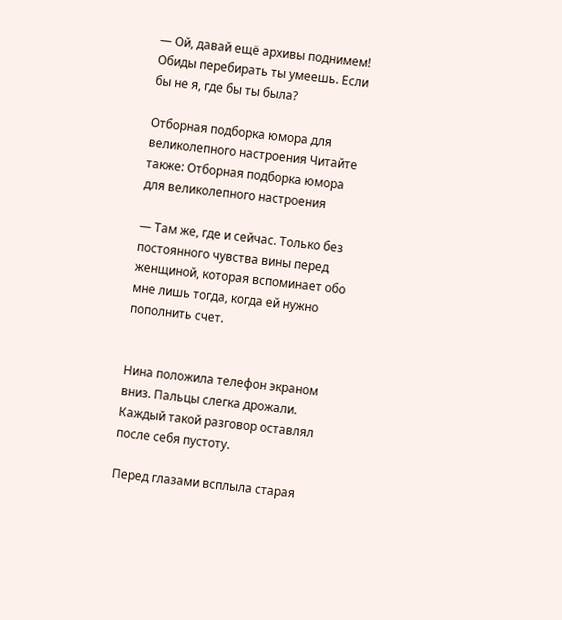— Ой, давай ещё архивы поднимем! Обиды перебирать ты умеешь. Если бы не я, где бы ты была?

Отборная подборка юмора для великолепного настроения Читайте также: Отборная подборка юмора для великолепного настроения

— Там же, где и сейчас. Только без постоянного чувства вины перед женщиной, которая вспоминает обо мне лишь тогда, когда ей нужно пополнить счет.


Нина положила телефон экраном вниз. Пальцы слегка дрожали. Каждый такой разговор оставлял после себя пустоту.

Перед глазами всплыла старая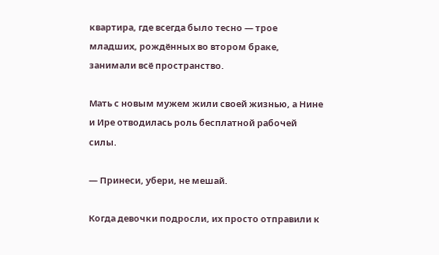квартира, где всегда было тесно — трое младших, рождённых во втором браке, занимали всё пространство.

Мать с новым мужем жили своей жизнью, а Нине и Ире отводилась роль бесплатной рабочей силы.

— Принеси, убери, не мешай.

Когда девочки подросли, их просто отправили к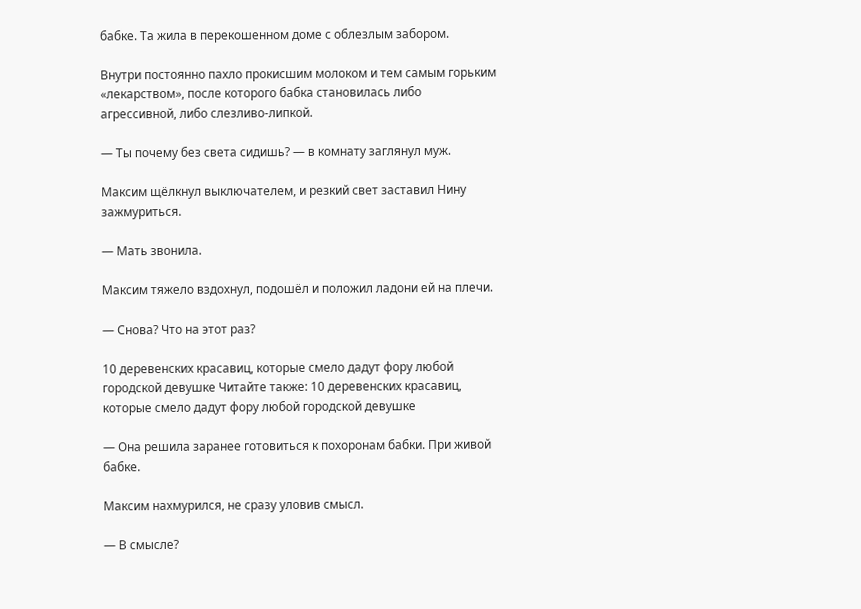бабке. Та жила в перекошенном доме с облезлым забором.

Внутри постоянно пахло прокисшим молоком и тем самым горьким «лекарством», после которого бабка становилась либо агрессивной, либо слезливо-липкой.

— Ты почему без света сидишь? — в комнату заглянул муж.

Максим щёлкнул выключателем, и резкий свет заставил Нину зажмуриться.

— Мать звонила.

Максим тяжело вздохнул, подошёл и положил ладони ей на плечи.

— Снова? Что на этот раз?

10 деревенских красавиц, которые смело дадут фору любой городской девушке Читайте также: 10 деревенских красавиц, которые смело дадут фору любой городской девушке

— Она решила заранее готовиться к похоронам бабки. При живой бабке.

Максим нахмурился, не сразу уловив смысл.

— В смысле?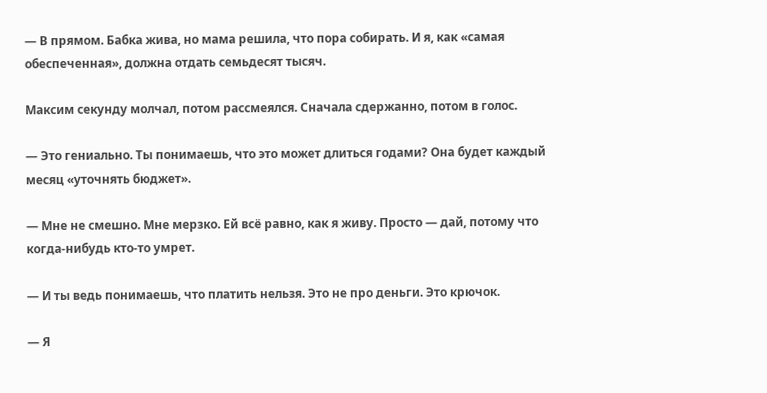— В прямом. Бабка жива, но мама решила, что пора собирать. И я, как «самая обеспеченная», должна отдать семьдесят тысяч.

Максим секунду молчал, потом рассмеялся. Сначала сдержанно, потом в голос.

— Это гениально. Ты понимаешь, что это может длиться годами? Она будет каждый месяц «уточнять бюджет».

— Мне не смешно. Мне мерзко. Ей всё равно, как я живу. Просто — дай, потому что когда-нибудь кто-то умрет.

— И ты ведь понимаешь, что платить нельзя. Это не про деньги. Это крючок.

— Я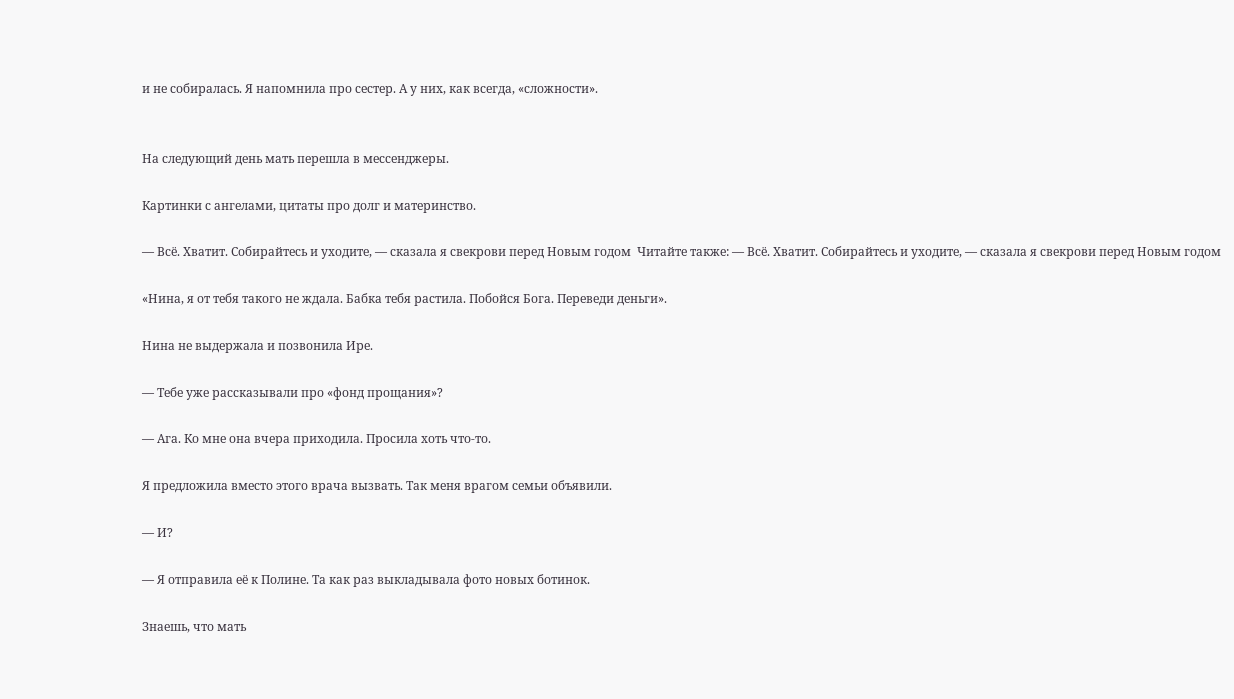и не собиралась. Я напомнила про сестер. А у них, как всегда, «сложности».


На следующий день мать перешла в мессенджеры.

Картинки с ангелами, цитаты про долг и материнство.

— Всё. Хватит. Собирайтесь и уходите, — сказала я свекрови перед Новым годом  Читайте также: — Всё. Хватит. Собирайтесь и уходите, — сказала я свекрови перед Новым годом

«Нина, я от тебя такого не ждала. Бабка тебя растила. Побойся Бога. Переведи деньги».

Нина не выдержала и позвонила Ире.

— Тебе уже рассказывали про «фонд прощания»?

— Ага. Ко мне она вчера приходила. Просила хоть что-то.

Я предложила вместо этого врача вызвать. Так меня врагом семьи объявили.

— И?

— Я отправила её к Полине. Та как раз выкладывала фото новых ботинок.

Знаешь, что мать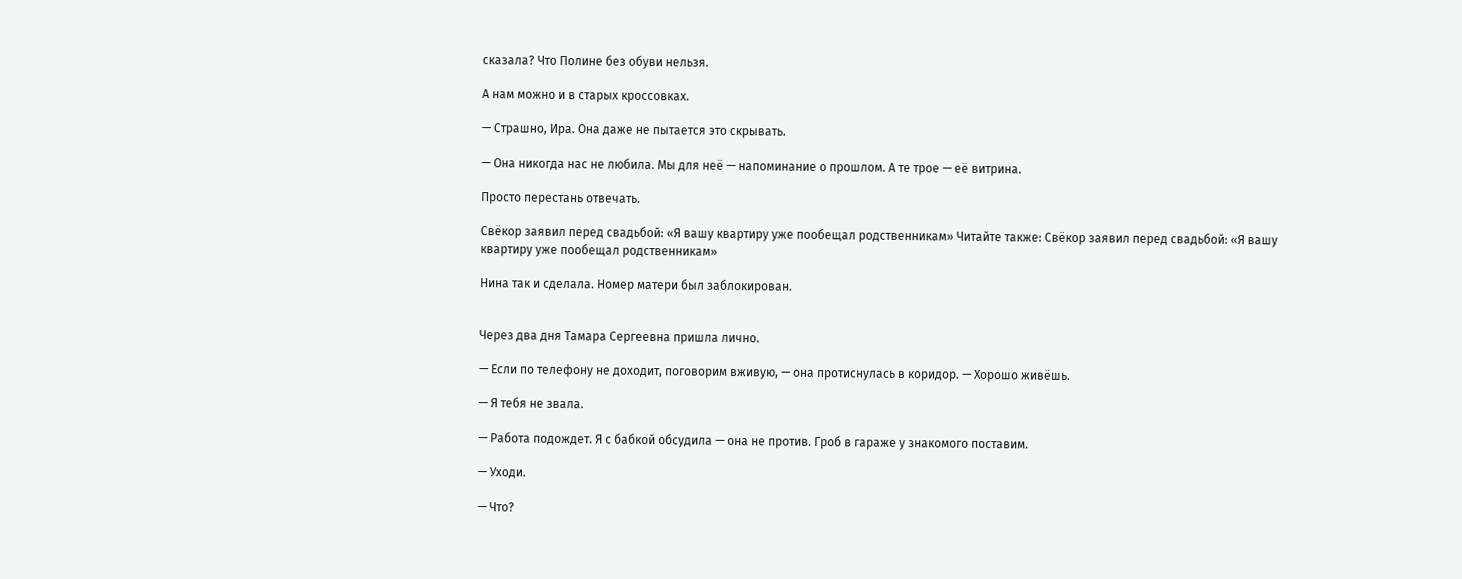сказала? Что Полине без обуви нельзя.

А нам можно и в старых кроссовках.

— Страшно, Ира. Она даже не пытается это скрывать.

— Она никогда нас не любила. Мы для неё — напоминание о прошлом. А те трое — её витрина.

Просто перестань отвечать.

Cвёкор заявил перед свадьбой: «Я вашу квартиру уже пообещал родственникам» Читайте также: Cвёкор заявил перед свадьбой: «Я вашу квартиру уже пообещал родственникам»

Нина так и сделала. Номер матери был заблокирован.


Через два дня Тамара Сергеевна пришла лично.

— Если по телефону не доходит, поговорим вживую, — она протиснулась в коридор. — Хорошо живёшь.

— Я тебя не звала.

— Работа подождет. Я с бабкой обсудила — она не против. Гроб в гараже у знакомого поставим.

— Уходи.

— Что?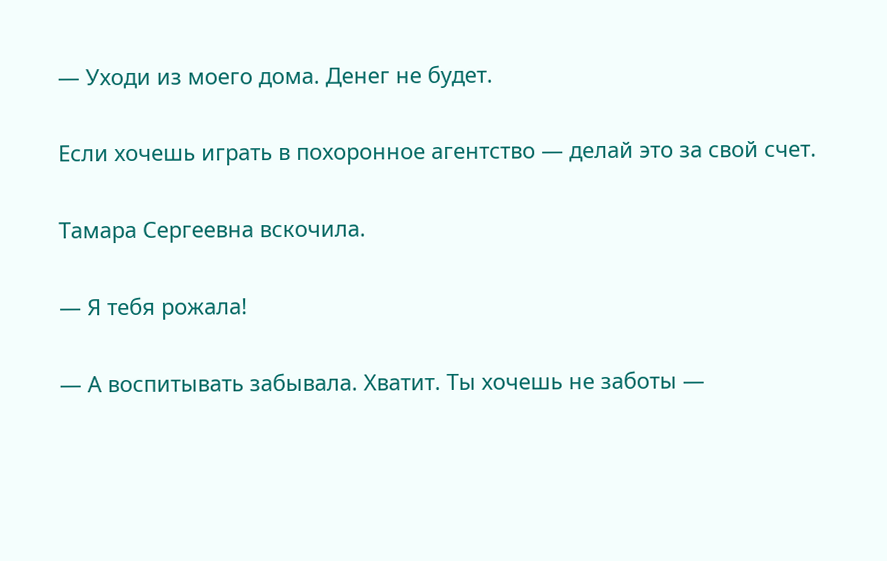— Уходи из моего дома. Денег не будет.

Если хочешь играть в похоронное агентство — делай это за свой счет.

Тамара Сергеевна вскочила.

— Я тебя рожала!

— А воспитывать забывала. Хватит. Ты хочешь не заботы —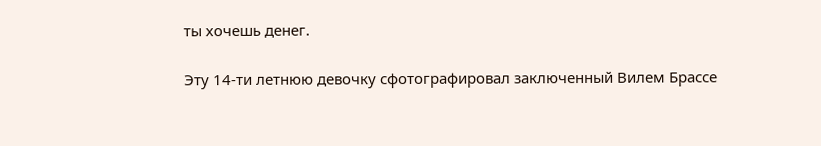ты хочешь денег.

Эту 14-ти летнюю девочку сфотографировал заключенный Вилем Брассе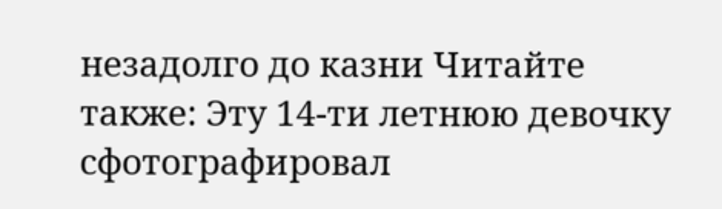незадолго до казни Читайте также: Эту 14-ти летнюю девочку сфотографировал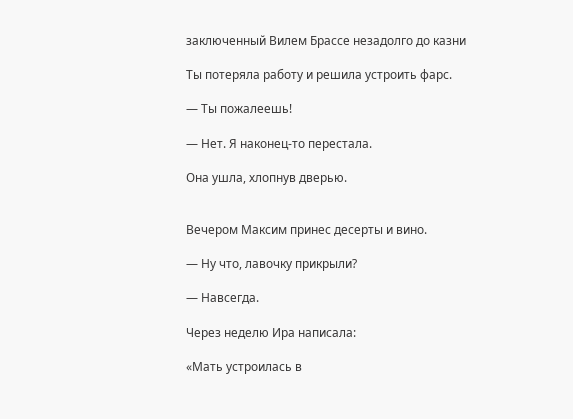заключенный Вилем Брассе незадолго до казни

Ты потеряла работу и решила устроить фарс.

— Ты пожалеешь!

— Нет. Я наконец-то перестала.

Она ушла, хлопнув дверью.


Вечером Максим принес десерты и вино.

— Ну что, лавочку прикрыли?

— Навсегда.

Через неделю Ира написала:

«Мать устроилась в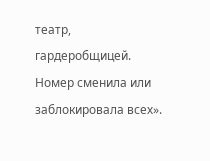театр, гардеробщицей. Номер сменила или заблокировала всех».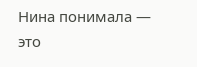Нина понимала — это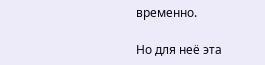временно.

Но для неё эта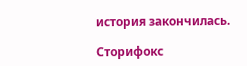история закончилась.

Сторифокс